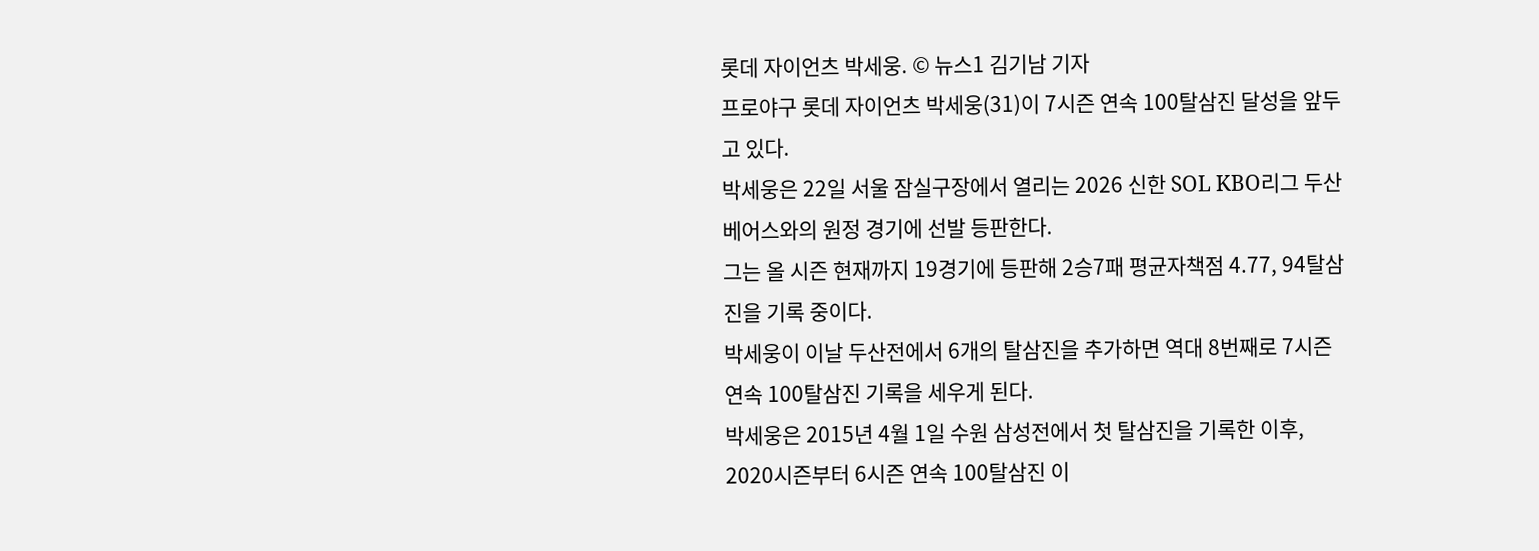롯데 자이언츠 박세웅. © 뉴스1 김기남 기자
프로야구 롯데 자이언츠 박세웅(31)이 7시즌 연속 100탈삼진 달성을 앞두고 있다.
박세웅은 22일 서울 잠실구장에서 열리는 2026 신한 SOL KBO리그 두산 베어스와의 원정 경기에 선발 등판한다.
그는 올 시즌 현재까지 19경기에 등판해 2승7패 평균자책점 4.77, 94탈삼진을 기록 중이다.
박세웅이 이날 두산전에서 6개의 탈삼진을 추가하면 역대 8번째로 7시즌 연속 100탈삼진 기록을 세우게 된다.
박세웅은 2015년 4월 1일 수원 삼성전에서 첫 탈삼진을 기록한 이후, 2020시즌부터 6시즌 연속 100탈삼진 이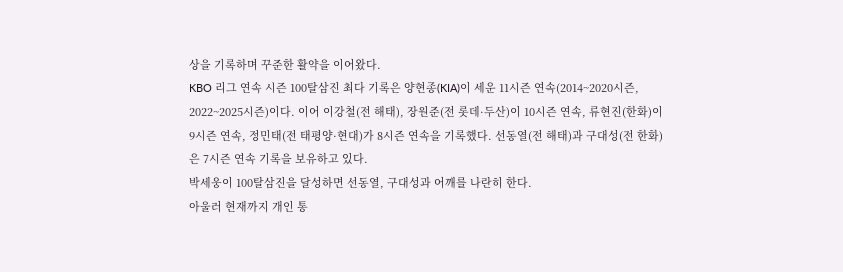상을 기록하며 꾸준한 활약을 이어왔다.
KBO 리그 연속 시즌 100탈삼진 최다 기록은 양현종(KIA)이 세운 11시즌 연속(2014~2020시즌, 2022~2025시즌)이다. 이어 이강철(전 해태), 장원준(전 롯데·두산)이 10시즌 연속, 류현진(한화)이 9시즌 연속, 정민태(전 태평양·현대)가 8시즌 연속을 기록했다. 선동열(전 해태)과 구대성(전 한화)은 7시즌 연속 기록을 보유하고 있다.
박세웅이 100탈삼진을 달성하면 선동열, 구대성과 어깨를 나란히 한다.
아울러 현재까지 개인 통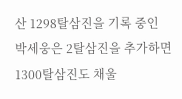산 1298탈삼진을 기록 중인 박세웅은 2탈삼진을 추가하면 1300탈삼진도 채울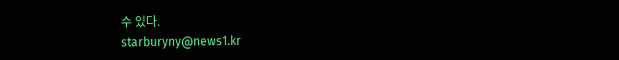수 있다.
starburyny@news1.kr